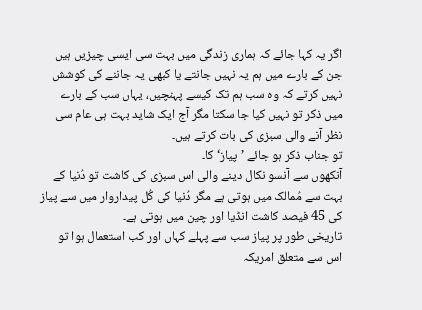اگر یہ کہا جائے کہ ہماری زندگی میں بہت سی ایسی چیزیں ہیں جن کے بارے میں ہم یہ نہیں جانتے یا کبھی یہ جاننے کی کوشش نہیں کرتے کہ وہ سب ہم تک کیسے پہنچیں، یہاں سب کے بارے میں ذکر تو نہیں کیا جا سکتا مگر آج ایک شاید بہت ہی عام سی نظر آنے والی سبزی کی بات کرتے ہیں۔
تو جناب ذکر ہو جائے ’پیاز‘ کا۔
آنکھوں سے آنسو نکال دینے والی اس سبزی کی کاشت تو دُنیا کے بہت سے مُمالک میں ہوتی ہے مگر دُنیا کی کُل پیداروار میں سے پیاز کی 45 فیصد کاشت انڈیا اور چین میں ہوتی ہے۔
تاریخی طور پر پیاز سب سے پہلے کہاں اور کب استعمال ہوا تو اس سے متعلق امریکہ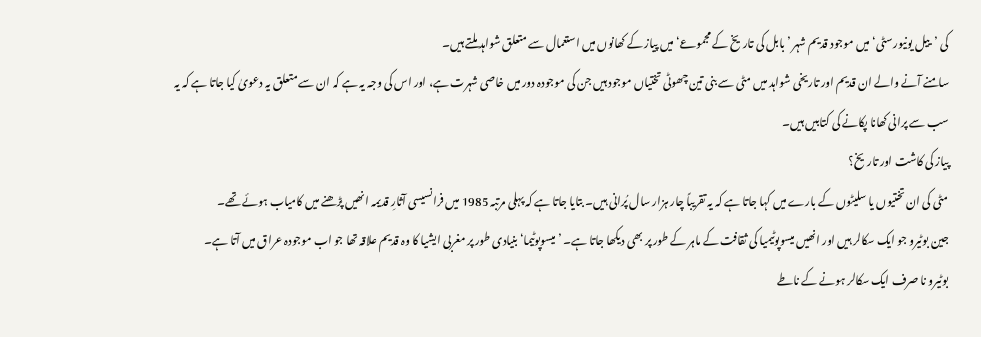کی ’ییل یونیورسٹی‘ میں موجود قدیم شہر ’بابل کی تاریخ کے مجموعے‘ میں پیاز کے کھانوں میں استعمال سے متعلق شواہد ملتے ہیں۔
سامنے آنے والے ان قدیم اور تاریخی شواہد میں مٹی سے بنی تین چھوٹی تختیاں موجود ہیں جن کی موجودہ دور میں خاصی شہرت ہے، اور اس کی وجہ یہ ہے کہ ان سے متعلق یہ دعویٰ کیا جاتا ہے کہ یہ سب سے پرانی کھانا پکانے کی کتابیں ہیں۔
پیاز کی کاشت اور تاریخ؟
مٹی کی ان تختیوں یا سلیٹوں کے بارے میں کہا جاتا ہے کہ یہ تقریباً چار ہزار سال پُرانی ہیں۔ بتایا جاتا ہے کہ پہلی مرتبہ 1985 میں فرانسیسی آثارِ قدیمہ انھیں پڑھنے میں کامیاب ہوئے تھے۔
جین بوٹیرو جو ایک سکالر ہیں اور انھیں میسوپوٹیمیا کی ثقافت کے ماہر کے طور پر بھی دیکھا جاتا ہے۔ ’میسوپوٹیما‘ بنیادی طور پر مغربی ایشیا کا وہ قدیم علاقہ تھا جو اب موجودہ عراق میں آتا ہے۔
بوٹیرو نا صرف ایک سکالر ہونے کے ناطے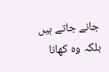جانے جاتے ہیں بلکہ وہ کھانا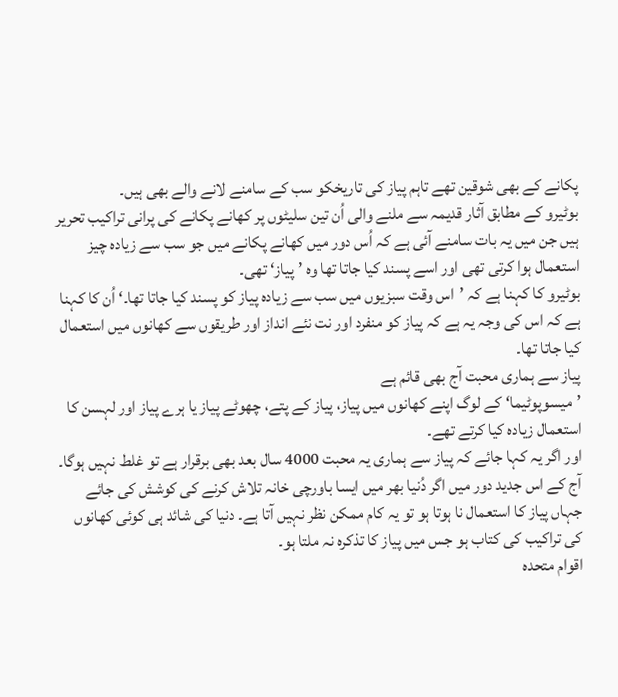پکانے کے بھی شوقین تھے تاہم پیاز کی تاریخکو سب کے سامنے لانے والے بھی ہیں۔
بوٹیرو کے مطابق آثار قدیمہ سے ملنے والی اُن تین سلیٹوں پر کھانے پکانے کی پرانی تراکیب تحریر ہیں جن میں یہ بات سامنے آئی ہے کہ اُس دور میں کھانے پکانے میں جو سب سے زیادہ چیز استعمال ہوا کرتی تھی اور اسے پسند کیا جاتا تھا وہ ’پیاز‘ تھی۔
بوٹیرو کا کہنا ہے کہ ’اس وقت سبزیوں میں سب سے زیادہ پیاز کو پسند کیا جاتا تھا۔‘ اُن کا کہنا ہے کہ اس کی وجہ یہ ہے کہ پیاز کو منفرد اور نت نئے انداز اور طریقوں سے کھانوں میں استعمال کیا جاتا تھا۔
پیاز سے ہماری محبت آج بھی قائم ہے
’میسوپوٹیما‘ کے لوگ اپنے کھانوں میں پیاز، پیاز کے پتے، چھوٹے پیاز یا ہرے پیاز اور لہسن کا استعمال زیادہ کیا کرتے تھے۔
اور اگر یہ کہا جائے کہ پیاز سے ہماری یہ محبت 4000 سال بعد بھی برقرار ہے تو غلط نہیں ہوگا۔ آج کے اس جدید دور میں اگر دُنیا بھر میں ایسا باورچی خانہ تلاش کرنے کی کوشش کی جائے جہاں پیاز کا استعمال نا ہوتا ہو تو یہ کام ممکن نظر نہیں آتا ہے۔ دنیا کی شائد ہی کوئی کھانوں کی تراکیب کی کتاب ہو جس میں پیاز کا تذکرہ نہ ملتا ہو۔
اقوام متحدہ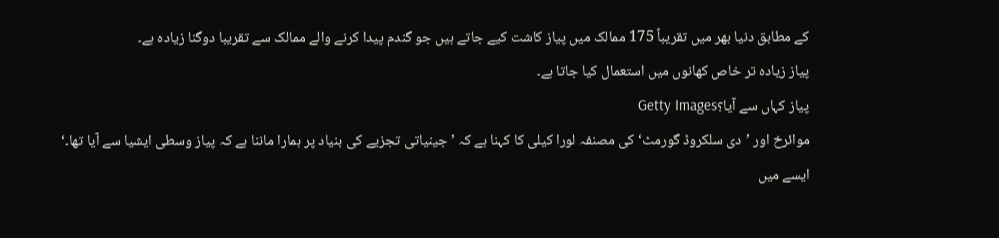کے مطابق دنیا بھر میں تقریباً 175 ممالک میں پیاز کاشت کیے جاتے ہیں جو گندم پیدا کرنے والے ممالک سے تقریبا دوگنا زیادہ ہے۔
پیاز زیادہ تر خاص کھانوں میں استعمال کیا جاتا ہے۔
پیاز کہاں سے آیا؟Getty Images
موائرخ اور ’دی سلکروڈ گورمٹ‘ کی مصنفہ لورا کیلی کا کہنا ہے کہ ’جینیاتی تجزیے کی بنیاد پر ہمارا ماننا ہے کہ پیاز وسطی ایشیا سے آیا تھا۔‘
ایسے میں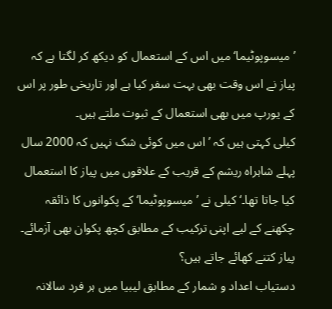’میسوپوٹیما‘ میں اس کے استعمال کو دیکھ کر لگتا ہے کہ پیاز نے اس وقت بھی بہت سفر کیا ہے اور تاریخی طور پر اس کے یورپ میں بھی استعمال کے ثبوت ملتے ہیں۔
کیلی کہتی ہیں کہ ’اس میں کوئی شک نہیں کہ 2000 سال پہلے شاہراہ ریشم کے قریب کے علاقوں میں پیاز کا استعمال کیا جاتا تھا۔‘ کیلی نے ’میسوپوٹیما‘ کے پکوانوں کا ذائقہ چکھنے کے لیے اپنی ترکیب کے مطابق کچھ پکوان بھی آزمائے۔
پیاز کتنے کھائے جاتے ہیں؟
دستیاب اعداد و شمار کے مطابق لیبیا میں ہر فرد سالانہ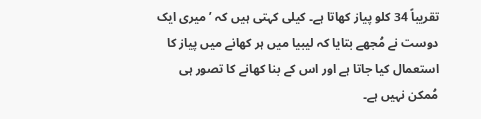تقریباً 34 کلو پیاز کھاتا ہے۔ کیلی کہتی ہیں کہ ’میری ایک دوست نے مُجھے بتایا کہ لیبیا میں ہر کھانے میں پیاز کا استعمال کیا جاتا ہے اور اس کے بنا کھانے کا تصور ہی مُمکن نہیں ہے۔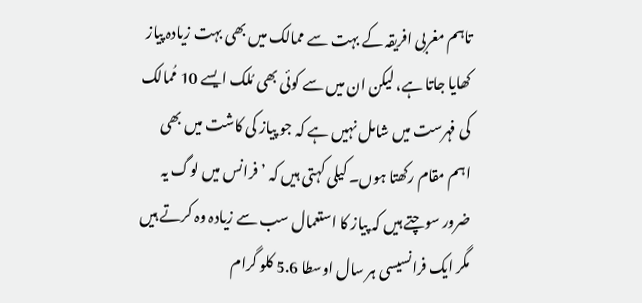تاہم مغربی افریقہ کے بہت سے ممالک میں بھی بہت زیادہ پیاز کھایا جاتا ہے، لیکن ان میں سے کوئی بھی مُلک ایسے 10 مُمالک کی فہرست میں شامل نہیں ہے کہ جو پیاز کی کاشت میں بھی اہم مقام رکھتا ہوں۔ کیلی کہتی ہیں کہ ’فرانس میں لوگ یہ ضرور سوچتے ہیں کہ پیاز کا استعمال سب سے زیادہ وہ کرتے ہیں مگر ایک فرانسیسی ہر سال اوسطا 5.6 کلو گرام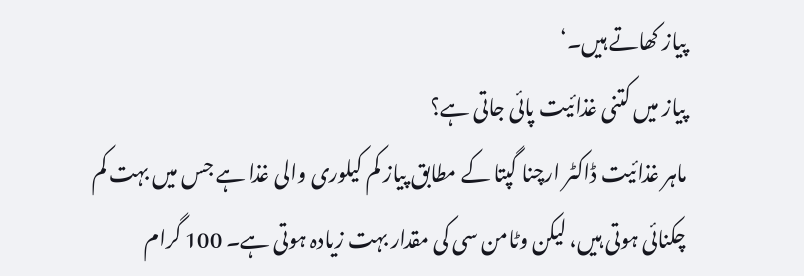پیاز کھاتے ہیں۔‘
پیاز میں کتنی غذائیت پائی جاتی ہے؟
ماہر غذائیت ڈاکٹر ارچنا گپتا کے مطابق پیاز کم کیلوری والی غذا ہے جس میں بہت کم چکنائی ہوتی ہیں، لیکن وٹامن سی کی مقدار بہت زیادہ ہوتی ہے۔ 100 گرام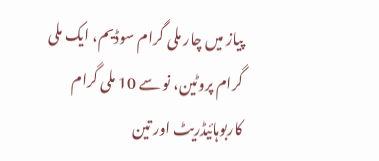پیاز میں چار ملی گرام سوڈیم، ایک ملی گرام پروٹین، نو سے 10 ملی گرام کاربوہائیڈریٹ اور تین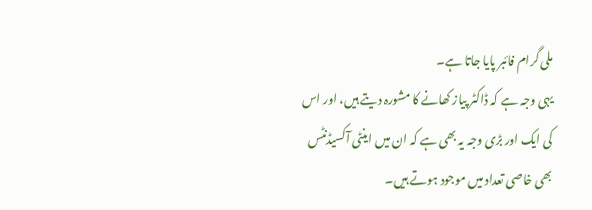ملی گرام فائبر پایا جاتا ہے۔
یہی وجہ ہے کہ ڈاکٹر پیاز کھانے کا مشورہ دیتے ہیں، اور اس کی ایک اور بڑی وجہ یہ بھی ہے کہ ان میں اینٹی آکسیڈنٹس بھی خاصی تعداد میں موجود ہوتے ہیں۔